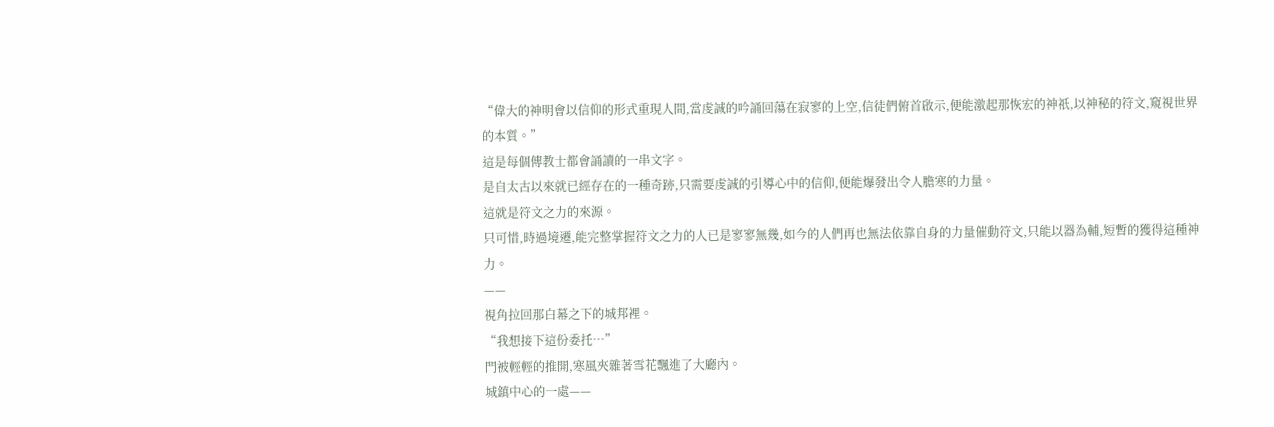“偉大的神明會以信仰的形式重現人間,當虔誠的吟誦回蕩在寂寥的上空,信徒們俯首啟示,便能激起那恢宏的神祇,以神秘的符文,窺視世界的本質。”
這是每個傳教士都會誦讀的一串文字。
是自太古以來就已經存在的一種奇跡,只需要虔誠的引導心中的信仰,便能爆發出令人膽寒的力量。
這就是符文之力的來源。
只可惜,時過境遷,能完整掌握符文之力的人已是寥寥無幾,如今的人們再也無法依靠自身的力量催動符文,只能以器為輔,短暫的獲得這種神力。
——
視角拉回那白幕之下的城邦裡。
“我想接下這份委托…”
門被輕輕的推開,寒風夾雜著雪花飄進了大廳內。
城鎮中心的一處——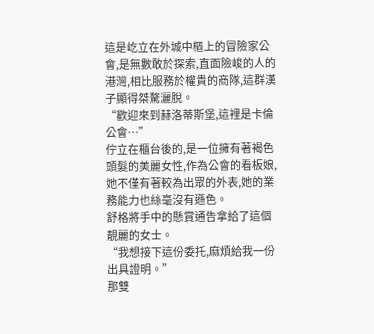這是屹立在外城中樞上的冒險家公會,是無數敢於探索,直面險峻的人的港灣,相比服務於權貴的商隊,這群漢子顯得桀驁灑脫。
“歡迎來到赫洛蒂斯堡,這裡是卡倫公會…”
佇立在櫃台後的,是一位擁有著褐色頭髮的美麗女性,作為公會的看板娘,她不僅有著較為出眾的外表,她的業務能力也絲毫沒有遜色。
舒格將手中的懸賞通告拿給了這個靚麗的女士。
“我想接下這份委托,麻煩給我一份出具證明。”
那雙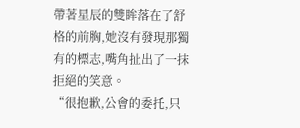帶著星辰的雙眸落在了舒格的前胸,她沒有發現那獨有的標志,嘴角扯出了一抹拒絕的笑意。
“很抱歉,公會的委托,只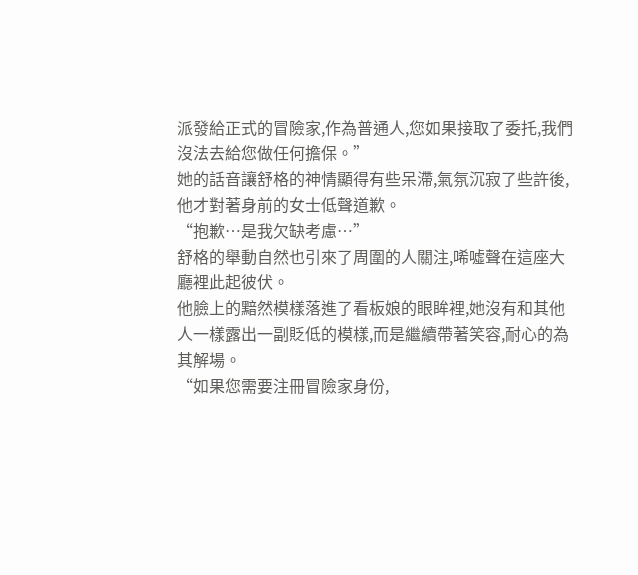派發給正式的冒險家,作為普通人,您如果接取了委托,我們沒法去給您做任何擔保。”
她的話音讓舒格的神情顯得有些呆滯,氣氛沉寂了些許後,他才對著身前的女士低聲道歉。
“抱歉…是我欠缺考慮…”
舒格的舉動自然也引來了周圍的人關注,唏噓聲在這座大廳裡此起彼伏。
他臉上的黯然模樣落進了看板娘的眼眸裡,她沒有和其他人一樣露出一副貶低的模樣,而是繼續帶著笑容,耐心的為其解場。
“如果您需要注冊冒險家身份,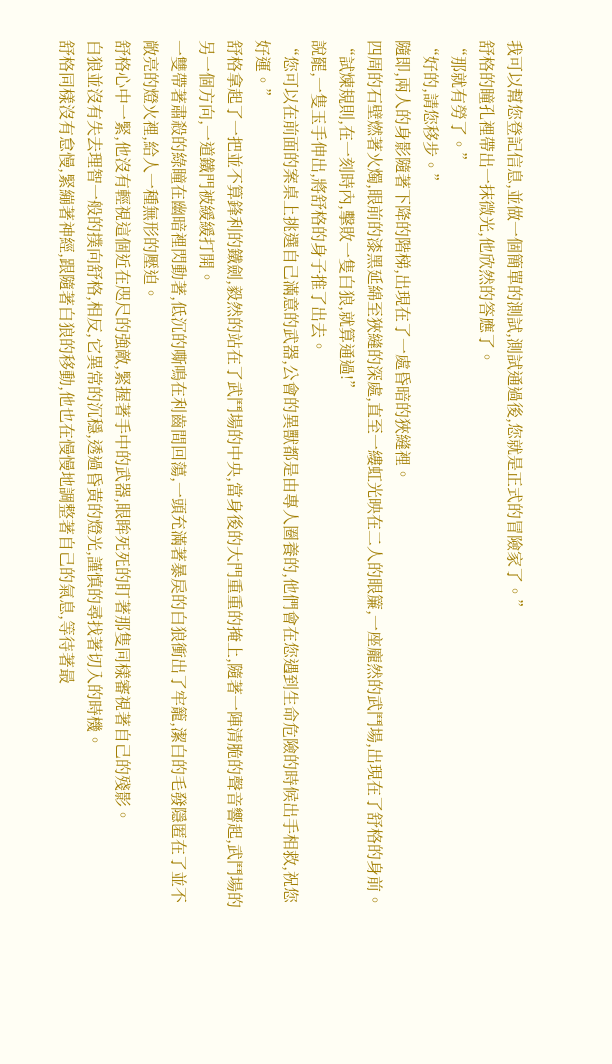我可以幫您登記信息,並做一個簡單的測試,測試通過後,您就是正式的冒險家了。”
舒格的瞳孔裡帶出一抹微光,他欣然的答應了。
“那就有勞了。”
“好的,請您移步。”
隨即,兩人的身影隨著下降的階梯,出現在了一處昏暗的狹縫裡。
四周的石壁燃著火燭,眼前的漆黑延綿至狹縫的深處,直至一縷虹光映在二人的眼簾,一座龐然的武鬥場,出現在了舒格的身前。
“試煉規則,在一刻時內,擊敗一隻白狼,就算通過!”
說罷,一隻玉手伸出,將舒格的身子推了出去。
“您可以在前面的案桌上挑選自己滿意的武器,公會的異獸都是由專人圈養的,他們會在您遇到生命危險的時候出手相救,祝您好運。”
舒格拿起了一把並不算鋒利的鐵劍,毅然的站在了武鬥場的中央,當身後的大門重重的掩上,隨著一陣清脆的聲音響起,武鬥場的另一個方向,一道鐵門被緩緩打開。
一雙帶著肅殺的綠瞳在幽暗裡閃動著,低沉的嘶鳴在利齒間回蕩,一頭充滿著暴戾的白狼衝出了牢籠,潔白的毛發隱匿在了並不敞亮的燈火裡,給人一種無形的壓迫。
舒格心中一緊,他沒有輕視這個近在咫尺的強敵,緊握著手中的武器,眼眸死死的盯著那隻同樣審視著自己的殘影。
白狼並沒有失去理智一般的撲向舒格,相反,它異常的沉穩,透過昏黃的燈光,謹慎的尋找著切入的時機。
舒格同樣沒有怠慢,緊繃著神經,跟隨著白狼的移動,他也在慢慢地調整著自己的氣息,等待著最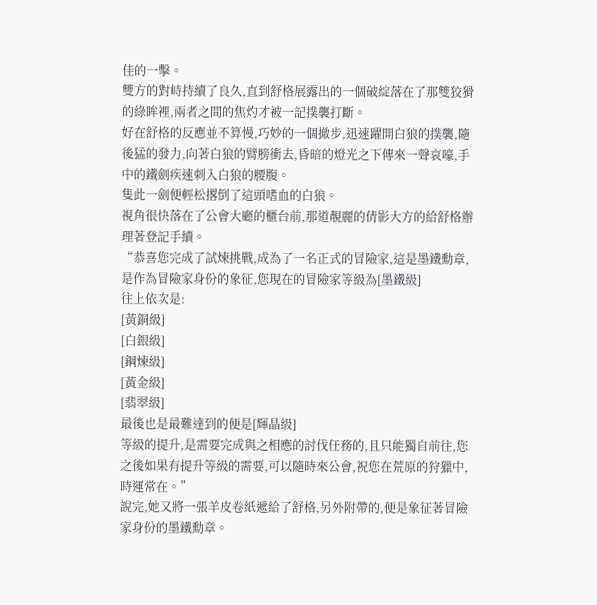佳的一擊。
雙方的對峙持續了良久,直到舒格展露出的一個破綻落在了那雙狡猾的綠眸裡,兩者之間的焦灼才被一記撲襲打斷。
好在舒格的反應並不算慢,巧妙的一個撤步,迅速躍開白狼的撲襲,隨後猛的發力,向著白狼的臂膀衝去,昏暗的燈光之下傳來一聲哀嚎,手中的鐵劍疾速刺入白狼的腰腹。
隻此一劍便輕松撂倒了這頭嗜血的白狼。
視角很快落在了公會大廳的櫃台前,那道靚麗的倩影大方的給舒格辦理著登記手續。
“恭喜您完成了試煉挑戰,成為了一名正式的冒險家,這是墨鐵勳章,是作為冒險家身份的象征,您現在的冒險家等級為[墨鐵級]
往上依次是:
[黃銅級]
[白銀級]
[鋼煉級]
[黃金級]
[翡翠級]
最後也是最難達到的便是[輝晶級]
等級的提升,是需要完成與之相應的討伐任務的,且只能獨自前往,您之後如果有提升等級的需要,可以隨時來公會,祝您在荒原的狩獵中,時運常在。”
說完,她又將一張羊皮卷紙遞給了舒格,另外附帶的,便是象征著冒險家身份的墨鐵勳章。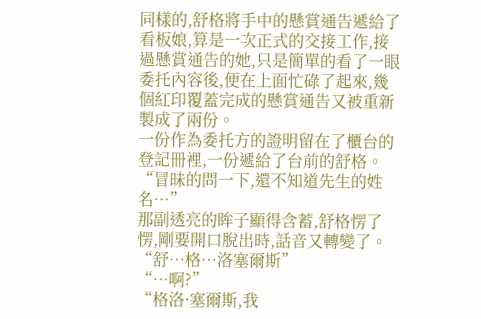同樣的,舒格將手中的懸賞通告遞給了看板娘,算是一次正式的交接工作,接過懸賞通告的她,只是簡單的看了一眼委托內容後,便在上面忙碌了起來,幾個紅印覆蓋完成的懸賞通告又被重新製成了兩份。
一份作為委托方的證明留在了櫃台的登記冊裡,一份遞給了台前的舒格。
“冒昧的問一下,還不知道先生的姓名…”
那副透亮的眸子顯得含蓄,舒格愣了愣,剛要開口脫出時,話音又轉變了。
“舒…格…洛塞爾斯”
“…啊?”
“格洛·塞爾斯,我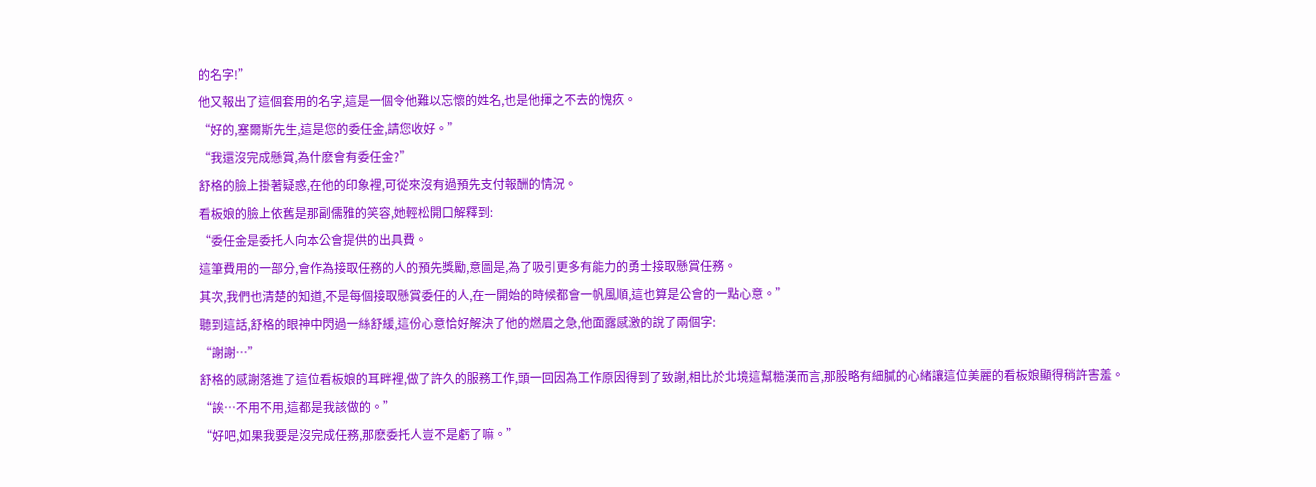的名字!”
他又報出了這個套用的名字,這是一個令他難以忘懷的姓名,也是他揮之不去的愧疚。
“好的,塞爾斯先生,這是您的委任金,請您收好。”
“我還沒完成懸賞,為什麽會有委任金?”
舒格的臉上掛著疑惑,在他的印象裡,可從來沒有過預先支付報酬的情況。
看板娘的臉上依舊是那副儒雅的笑容,她輕松開口解釋到:
“委任金是委托人向本公會提供的出具費。
這筆費用的一部分,會作為接取任務的人的預先獎勵,意圖是,為了吸引更多有能力的勇士接取懸賞任務。
其次,我們也清楚的知道,不是每個接取懸賞委任的人,在一開始的時候都會一帆風順,這也算是公會的一點心意。”
聽到這話,舒格的眼神中閃過一絲舒緩,這份心意恰好解決了他的燃眉之急,他面露感激的說了兩個字:
“謝謝…”
舒格的感謝落進了這位看板娘的耳畔裡,做了許久的服務工作,頭一回因為工作原因得到了致謝,相比於北境這幫糙漢而言,那股略有細膩的心緒讓這位美麗的看板娘顯得稍許害羞。
“誒…不用不用,這都是我該做的。”
“好吧,如果我要是沒完成任務,那麽委托人豈不是虧了嘛。”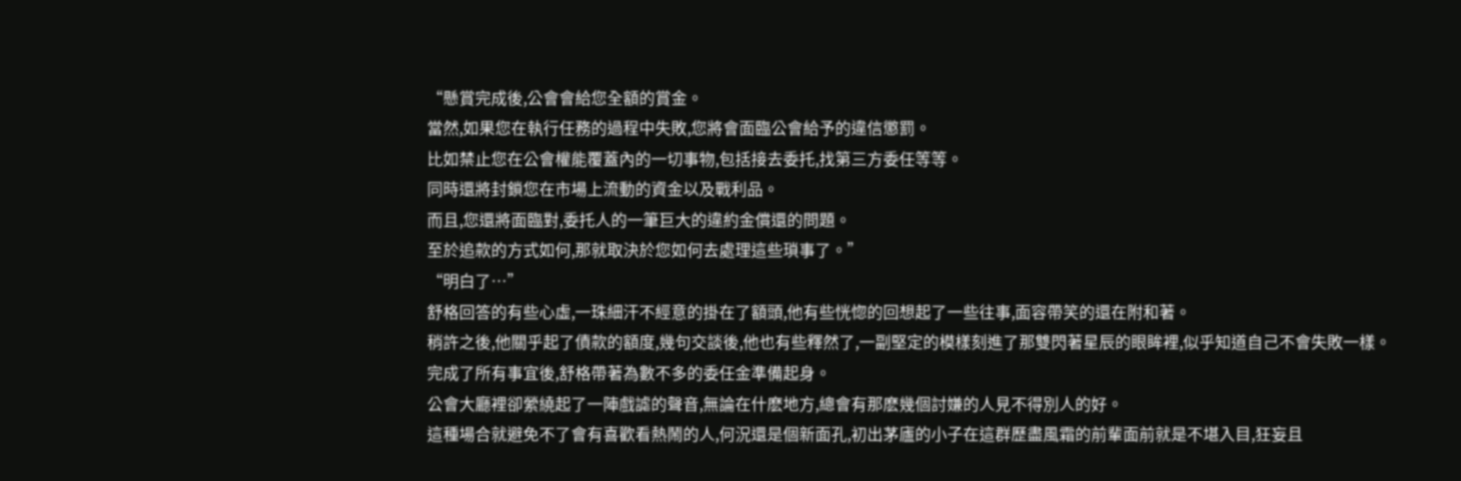“懸賞完成後,公會會給您全額的賞金。
當然,如果您在執行任務的過程中失敗,您將會面臨公會給予的違信懲罰。
比如禁止您在公會權能覆蓋內的一切事物,包括接去委托,找第三方委任等等。
同時還將封鎖您在市場上流動的資金以及戰利品。
而且,您還將面臨對,委托人的一筆巨大的違約金償還的問題。
至於追款的方式如何,那就取決於您如何去處理這些瑣事了。”
“明白了…”
舒格回答的有些心虛,一珠細汗不經意的掛在了額頭,他有些恍惚的回想起了一些往事,面容帶笑的還在附和著。
稍許之後,他關乎起了債款的額度,幾句交談後,他也有些釋然了,一副堅定的模樣刻進了那雙閃著星辰的眼眸裡,似乎知道自己不會失敗一樣。
完成了所有事宜後,舒格帶著為數不多的委任金準備起身。
公會大廳裡卻縈繞起了一陣戲謔的聲音,無論在什麽地方,總會有那麽幾個討嫌的人見不得別人的好。
這種場合就避免不了會有喜歡看熱鬧的人,何況還是個新面孔,初出茅廬的小子在這群歷盡風霜的前輩面前就是不堪入目,狂妄且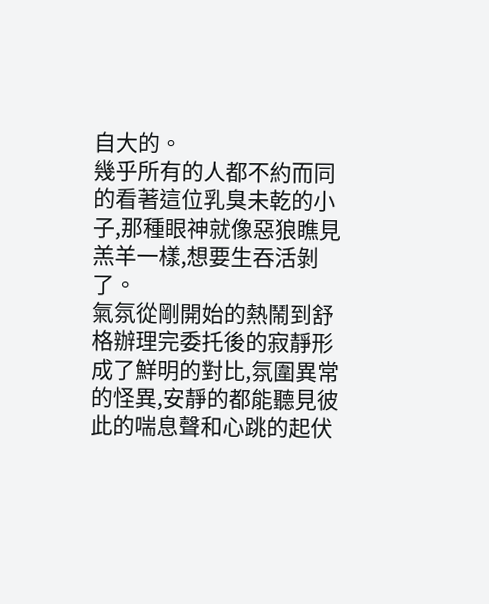自大的。
幾乎所有的人都不約而同的看著這位乳臭未乾的小子,那種眼神就像惡狼瞧見羔羊一樣,想要生吞活剝了。
氣氛從剛開始的熱鬧到舒格辦理完委托後的寂靜形成了鮮明的對比,氛圍異常的怪異,安靜的都能聽見彼此的喘息聲和心跳的起伏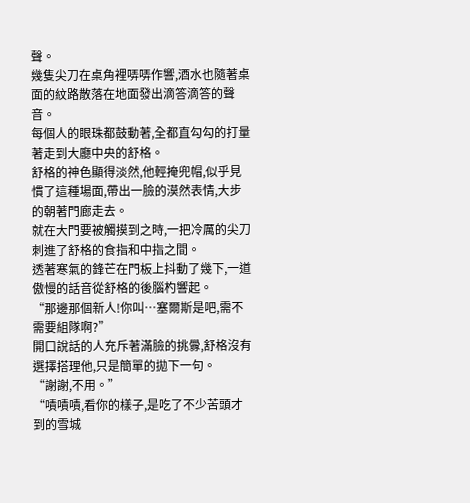聲。
幾隻尖刀在桌角裡哢哢作響,酒水也隨著桌面的紋路散落在地面發出滴答滴答的聲音。
每個人的眼珠都鼓動著,全都直勾勾的打量著走到大廳中央的舒格。
舒格的神色顯得淡然,他輕掩兜帽,似乎見慣了這種場面,帶出一臉的漠然表情,大步的朝著門廊走去。
就在大門要被觸摸到之時,一把冷厲的尖刀刺進了舒格的食指和中指之間。
透著寒氣的鋒芒在門板上抖動了幾下,一道傲慢的話音從舒格的後腦杓響起。
“那邊那個新人!你叫…塞爾斯是吧,需不需要組隊啊?”
開口說話的人充斥著滿臉的挑釁,舒格沒有選擇搭理他,只是簡單的拋下一句。
“謝謝,不用。”
“嘖嘖嘖,看你的樣子,是吃了不少苦頭才到的雪城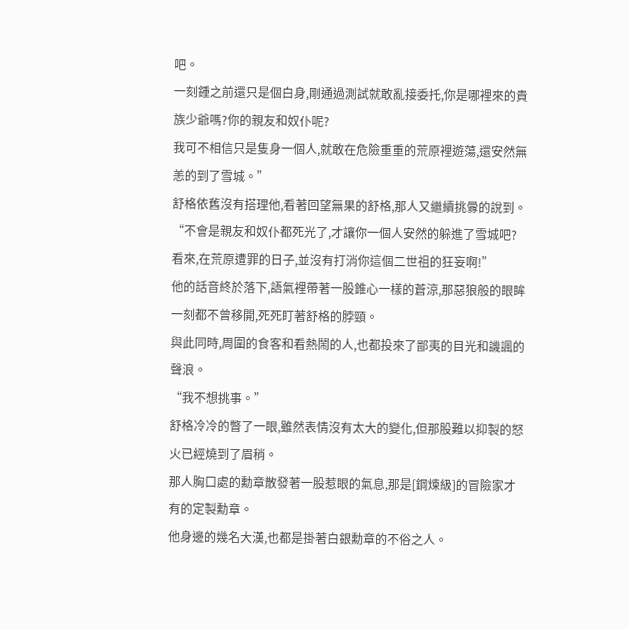吧。
一刻鍾之前還只是個白身,剛通過測試就敢亂接委托,你是哪裡來的貴族少爺嗎?你的親友和奴仆呢?
我可不相信只是隻身一個人,就敢在危險重重的荒原裡遊蕩,還安然無恙的到了雪城。”
舒格依舊沒有搭理他,看著回望無果的舒格,那人又繼續挑釁的說到。
“不會是親友和奴仆都死光了,才讓你一個人安然的躲進了雪城吧?看來,在荒原遭罪的日子,並沒有打消你這個二世祖的狂妄啊!”
他的話音終於落下,語氣裡帶著一股錐心一樣的蒼涼,那惡狼般的眼眸一刻都不曾移開,死死盯著舒格的脖頸。
與此同時,周圍的食客和看熱鬧的人,也都投來了鄙夷的目光和譏諷的聲浪。
“我不想挑事。”
舒格冷冷的瞥了一眼,雖然表情沒有太大的變化,但那股難以抑製的怒火已經燒到了眉稍。
那人胸口處的勳章散發著一股惹眼的氣息,那是[鋼煉級]的冒險家才有的定製勳章。
他身邊的幾名大漢,也都是掛著白銀勳章的不俗之人。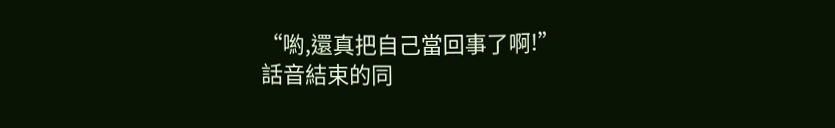“喲,還真把自己當回事了啊!”
話音結束的同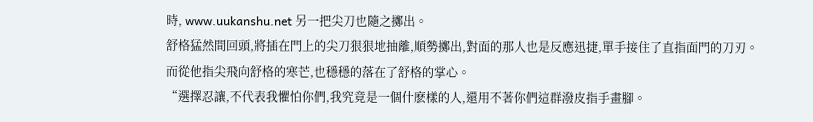時, www.uukanshu.net 另一把尖刀也隨之擲出。
舒格猛然間回頭,將插在門上的尖刀狠狠地抽離,順勢擲出,對面的那人也是反應迅捷,單手接住了直指面門的刀刃。
而從他指尖飛向舒格的寒芒,也穩穩的落在了舒格的掌心。
“選擇忍讓,不代表我懼怕你們,我究竟是一個什麽樣的人,還用不著你們這群潑皮指手畫腳。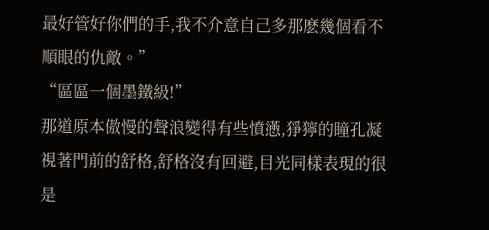最好管好你們的手,我不介意自己多那麽幾個看不順眼的仇敵。”
“區區一個墨鐵級!”
那道原本傲慢的聲浪變得有些憤懣,猙獰的瞳孔凝視著門前的舒格,舒格沒有回避,目光同樣表現的很是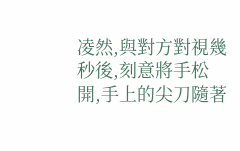凌然,與對方對視幾秒後,刻意將手松開,手上的尖刀隨著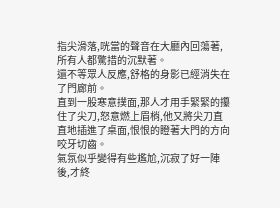指尖滑落,咣當的聲音在大廳內回蕩著,所有人都驚措的沉默著。
還不等眾人反應,舒格的身影已經消失在了門廊前。
直到一股寒意撲面,那人才用手緊緊的攥住了尖刀,怒意燃上眉梢,他又將尖刀直直地插進了桌面,恨恨的瞪著大門的方向咬牙切齒。
氣氛似乎變得有些尷尬,沉寂了好一陣後,才終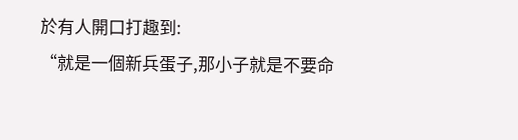於有人開口打趣到:
“就是一個新兵蛋子,那小子就是不要命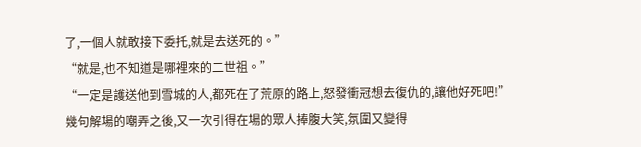了,一個人就敢接下委托,就是去送死的。”
“就是,也不知道是哪裡來的二世祖。”
“一定是護送他到雪城的人,都死在了荒原的路上,怒發衝冠想去復仇的,讓他好死吧!”
幾句解場的嘲弄之後,又一次引得在場的眾人捧腹大笑,氛圍又變得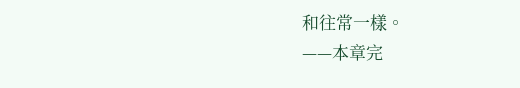和往常一樣。
——本章完